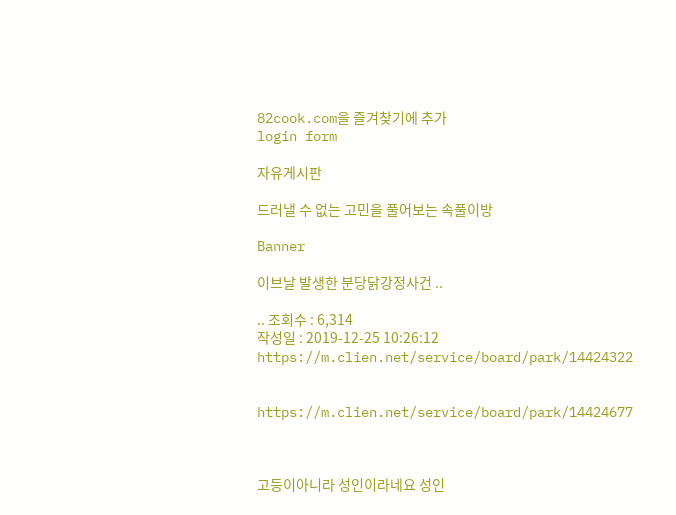82cook.com을 즐겨찾기에 추가
login form

자유게시판

드러낼 수 없는 고민을 풀어보는 속풀이방

Banner

이브날 발생한 분당닭강정사건 ..

.. 조회수 : 6,314
작성일 : 2019-12-25 10:26:12
https://m.clien.net/service/board/park/14424322


https://m.clien.net/service/board/park/14424677



고등이아니라 성인이라네요 성인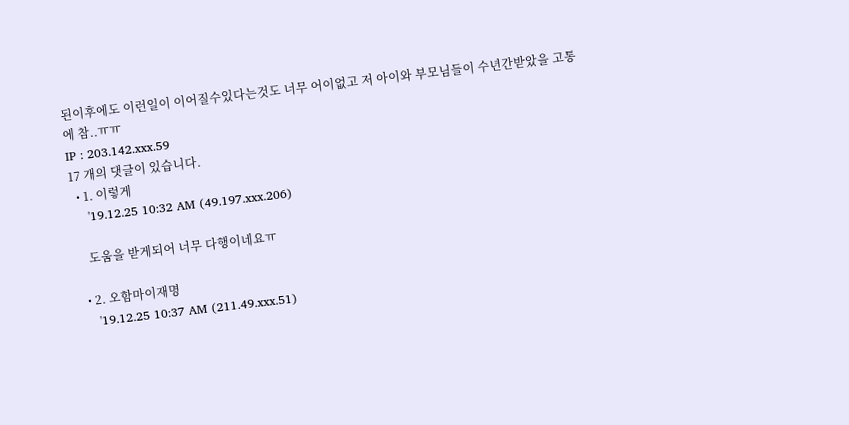된이후에도 이런일이 이어질수있다는것도 너무 어이없고 저 아이와 부모님들이 수년간받았을 고통에 참..ㅠㅠ
IP : 203.142.xxx.59
17 개의 댓글이 있습니다.
  • 1. 이렇게
    '19.12.25 10:32 AM (49.197.xxx.206)

    도움을 받게되어 너무 다행이네요ㅠ

  • 2. 오함마이재명
    '19.12.25 10:37 AM (211.49.xxx.51)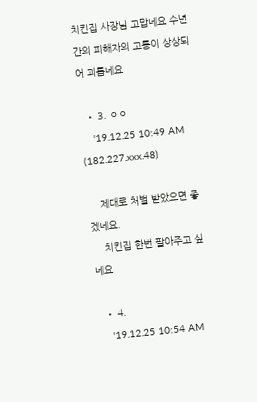치킨집 사장님 고맙네요 수년간의 피해자의 고통이 상상되어 괴롭네요

  • 3. ㅇㅇ
    '19.12.25 10:49 AM (182.227.xxx.48)

    제대로 처벌 받았으면 좋겠네요.
    치킨집 한번 팔아주고 싶네요

  • 4.
    '19.12.25 10:54 AM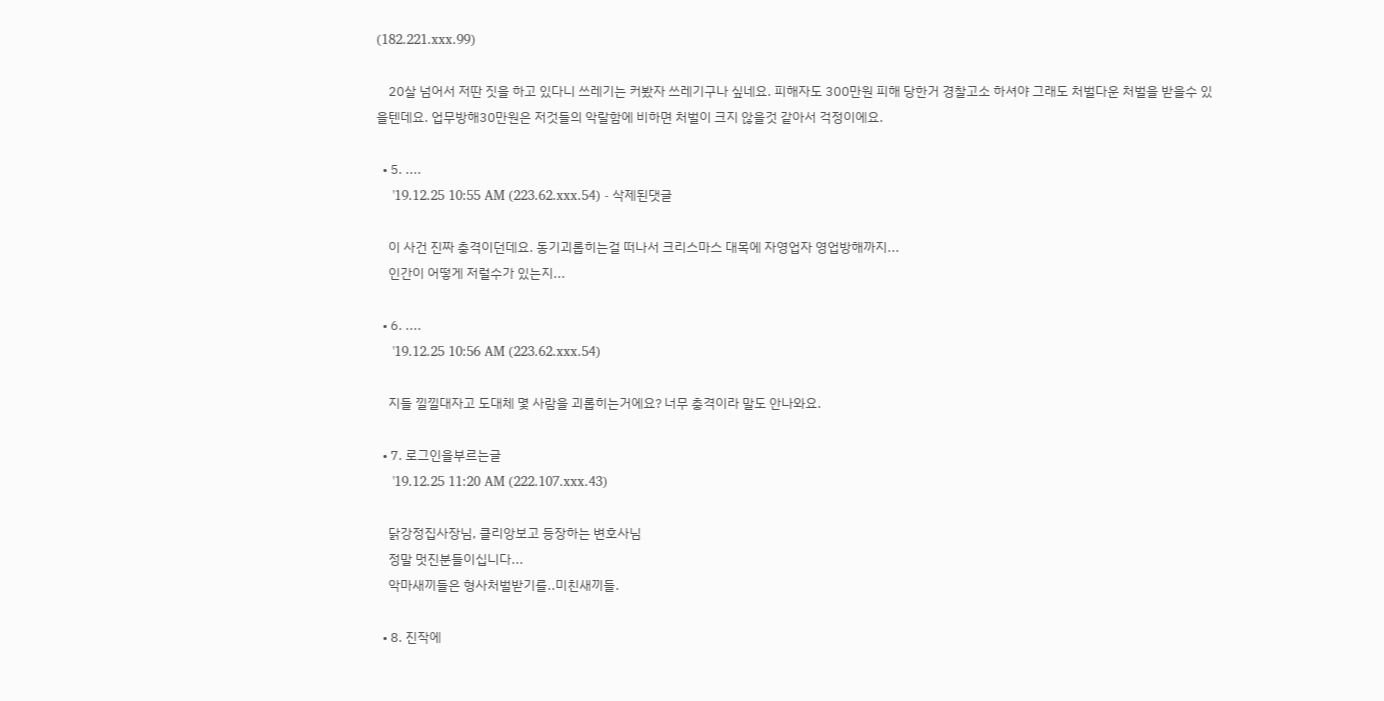(182.221.xxx.99)

    20살 넘어서 저딴 짓을 하고 있다니 쓰레기는 커봤자 쓰레기구나 싶네요. 피해자도 300만원 피해 당한거 경찰고소 하셔야 그래도 처벌다운 처벌을 받을수 있을텐데요. 업무방해30만원은 저것들의 악랄함에 비하면 처벌이 크지 않을것 같아서 걱정이에요.

  • 5. ....
    '19.12.25 10:55 AM (223.62.xxx.54) - 삭제된댓글

    이 사건 진짜 충격이던데요. 동기괴롭히는걸 떠나서 크리스마스 대목에 자영업자 영업방해까지...
    인간이 어떻게 저럴수가 있는지...

  • 6. ....
    '19.12.25 10:56 AM (223.62.xxx.54)

    지들 낄낄대자고 도대체 몇 사람을 괴롭히는거에요? 너무 충격이라 말도 안나와요.

  • 7. 로그인을부르는글
    '19.12.25 11:20 AM (222.107.xxx.43)

    닭강정집사장님, 클리앙보고 등장하는 변호사님
    정말 멋진분들이십니다...
    악마새끼들은 형사처벌받기를..미친새끼들.

  • 8. 진작에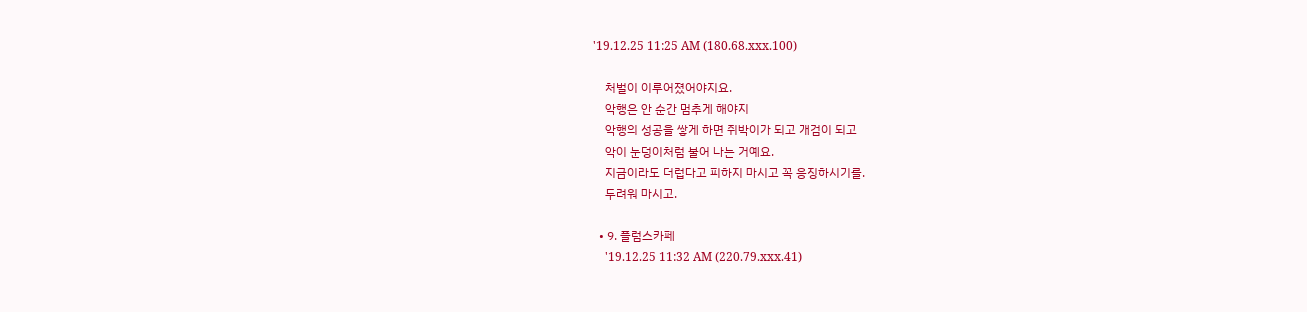'19.12.25 11:25 AM (180.68.xxx.100)

    처벌이 이루어졌어야지요.
    악행은 안 순간 멈추게 해야지
    악행의 성공을 쌓게 하면 쥐박이가 되고 개검이 되고
    악이 눈덩이처럼 불어 나는 거예요.
    지금이라도 더럽다고 피하지 마시고 꼭 응징하시기를.
    두려워 마시고.

  • 9. 플럼스카페
    '19.12.25 11:32 AM (220.79.xxx.41)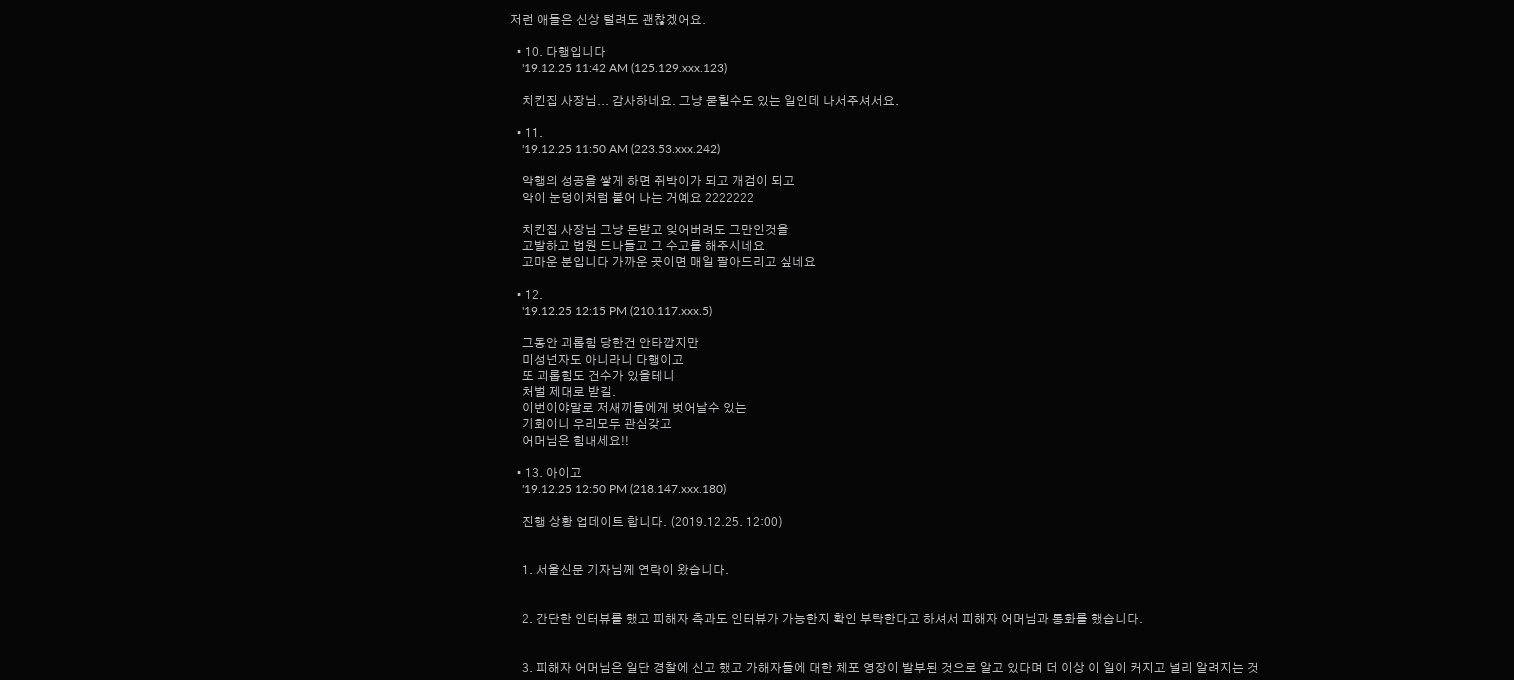저런 애들은 신상 털려도 괜찮겠어요.

  • 10. 다행입니다
    '19.12.25 11:42 AM (125.129.xxx.123)

    치킨집 사장님... 감사하네요. 그냥 묻힐수도 있는 일인데 나서주셔서요.

  • 11.
    '19.12.25 11:50 AM (223.53.xxx.242)

    악행의 성공을 쌓게 하면 쥐박이가 되고 개검이 되고
    악이 눈덩이처럼 불어 나는 거예요 2222222

    치킨집 사장님 그냥 돈받고 잊어버려도 그만인것을
    고발하고 법원 드나들고 그 수고를 해주시네요
    고마운 분입니다 가까운 곳이면 매일 팔아드리고 싶네요

  • 12.
    '19.12.25 12:15 PM (210.117.xxx.5)

    그동안 괴롭힘 당한건 안타깝지만
    미성넌자도 아니라니 다행이고
    또 괴롭힘도 건수가 있을테니
    처벌 제대로 받길.
    이번이야말로 저새끼들에게 벗어날수 있는
    기회이니 우리모두 관심갖고
    어머님은 힘내세요!!

  • 13. 아이고
    '19.12.25 12:50 PM (218.147.xxx.180)

    진행 상황 업데이트 합니다. (2019.12.25. 12:00)


    1. 서울신문 기자님께 연락이 왔습니다.


    2. 간단한 인터뷰를 했고 피해자 측과도 인터뷰가 가능한지 확인 부탁한다고 하셔서 피해자 어머님과 통화를 했습니다.


    3. 피해자 어머님은 일단 경찰에 신고 했고 가해자들에 대한 체포 영장이 발부된 것으로 알고 있다며 더 이상 이 일이 커지고 널리 알려지는 것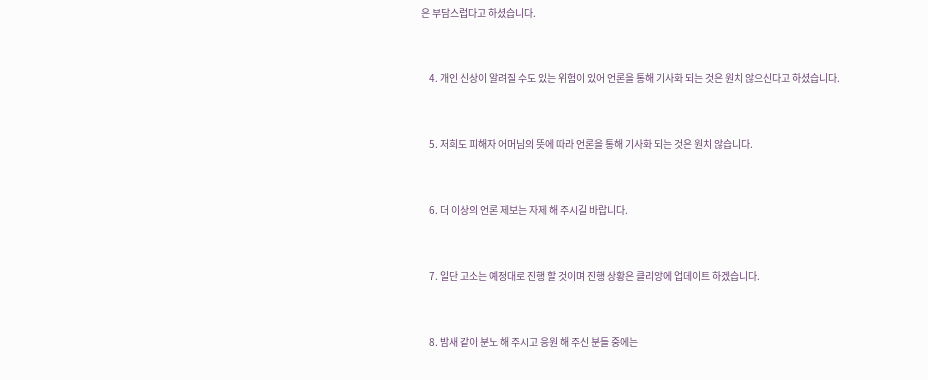은 부담스럽다고 하셨습니다.


    4. 개인 신상이 알려질 수도 있는 위험이 있어 언론을 통해 기사화 되는 것은 원치 않으신다고 하셨습니다.


    5. 저희도 피해자 어머님의 뜻에 따라 언론을 통해 기사화 되는 것은 원치 않습니다.


    6. 더 이상의 언론 제보는 자제 해 주시길 바랍니다.


    7. 일단 고소는 예정대로 진행 할 것이며 진행 상황은 클리앙에 업데이트 하겠습니다.


    8. 밤새 같이 분노 해 주시고 응원 해 주신 분들 중에는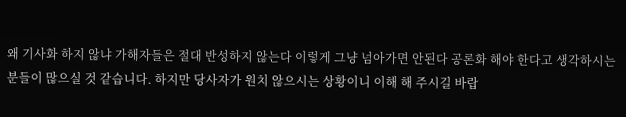왜 기사화 하지 않냐 가해자들은 절대 반성하지 않는다 이렇게 그냥 넘아가면 안된다 공론화 해야 한다고 생각하시는 분들이 많으실 것 같습니다. 하지만 당사자가 원치 않으시는 상황이니 이해 해 주시길 바랍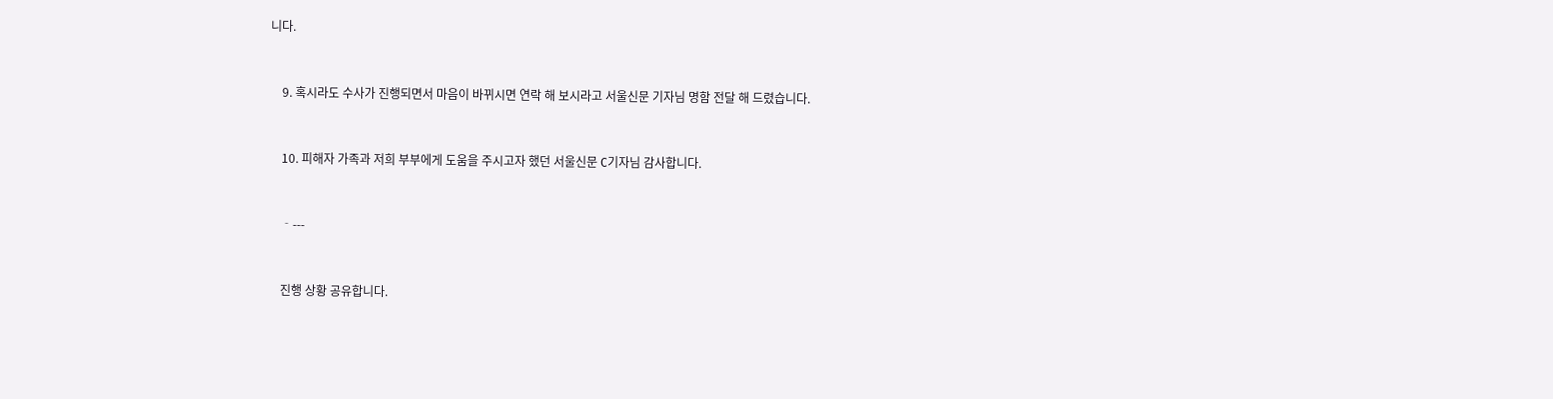니다.


    9. 혹시라도 수사가 진행되면서 마음이 바뀌시면 연락 해 보시라고 서울신문 기자님 명함 전달 해 드렸습니다.


    10. 피해자 가족과 저희 부부에게 도움을 주시고자 했던 서울신문 C기자님 감사합니다.


    ‐---


    진행 상황 공유합니다.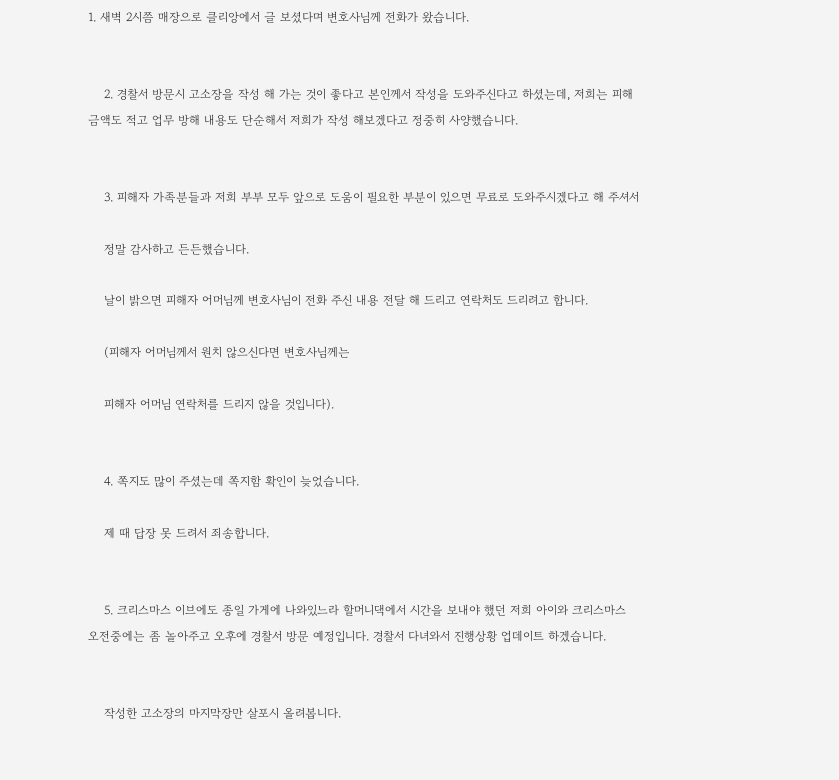1. 새벽 2시쯤 매장으로 클리앙에서 글 보셨다며 변호사님께 전화가 왔습니다.


    2. 경찰서 방문시 고소장을 작성 해 가는 것이 좋다고 본인께서 작성을 도와주신다고 하셨는데, 저희는 피해 금액도 적고 업무 방해 내용도 단순해서 저희가 작성 해보겠다고 정중히 사양했습니다.


    3. 피해자 가족분들과 저희 부부 모두 앞으로 도움이 필요한 부분이 있으면 무료로 도와주시겠다고 해 주셔서

    정말 감사하고 든든했습니다.

    날이 밝으면 피해자 어머님께 변호사님이 전화 주신 내용 전달 해 드리고 연락처도 드리려고 합니다.

    (피해자 어머님께서 원치 않으신다면 변호사님께는

    피해자 어머님 연락처를 드리지 않을 것입니다).


    4. 쪽지도 많이 주셨는데 쪽지함 확인이 늦었습니다.

    제 때 답장 못 드려서 죄송합니다.


    5. 크리스마스 이브에도 종일 가게에 나와있느라 할머니댁에서 시간을 보내야 했던 저희 아이와 크리스마스 오전중에는 좀 놀아주고 오후에 경찰서 방문 예정입니다. 경찰서 다녀와서 진행상황 업데이트 하겠습니다.


    작성한 고소장의 마지막장만 살포시 올려봅니다.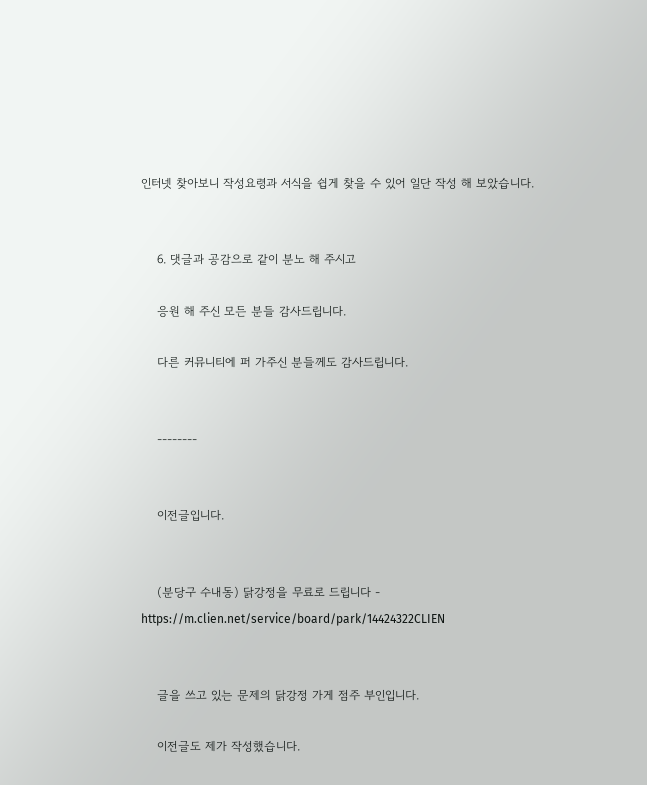인터넷 찾아보니 작성요령과 서식을 쉽게 찾을 수 있어 일단 작성 해 보았습니다.


    6. 댓글과 공감으로 같이 분노 해 주시고

    응원 해 주신 모든 분들 감사드립니다.

    다른 커뮤니티에 퍼 가주신 분들께도 감사드립니다.


    ---‐‐---


    이전글입니다.


    (분당구 수내동) 닭강정을 무료로 드립니다 - https://m.clien.net/service/board/park/14424322CLIEN


    글을 쓰고 있는 문제의 닭강정 가게 점주 부인입니다.

    이전글도 제가 작성했습니다.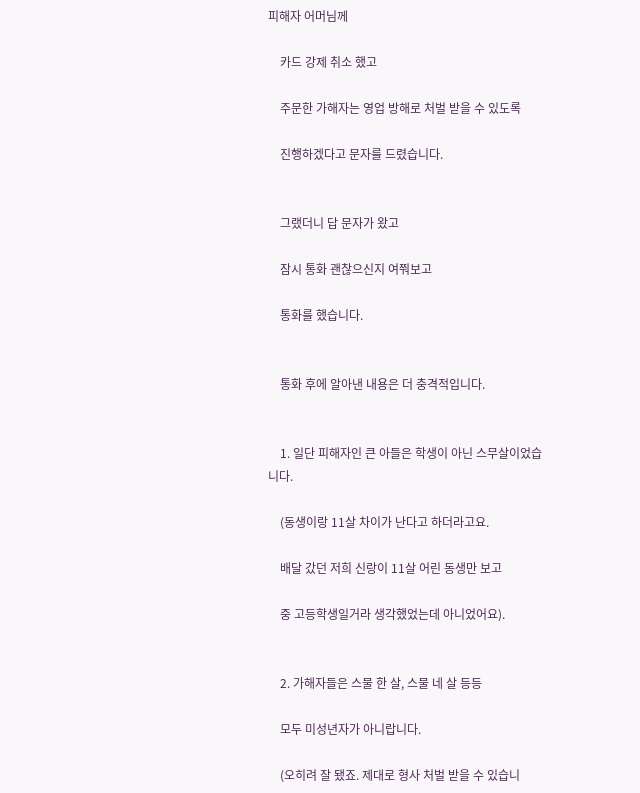피해자 어머님께

    카드 강제 취소 했고

    주문한 가해자는 영업 방해로 처벌 받을 수 있도록

    진행하겠다고 문자를 드렸습니다.


    그랬더니 답 문자가 왔고

    잠시 통화 괜찮으신지 여쭤보고

    통화를 했습니다.


    통화 후에 알아낸 내용은 더 충격적입니다.


    1. 일단 피해자인 큰 아들은 학생이 아닌 스무살이었습니다.

    (동생이랑 11살 차이가 난다고 하더라고요.

    배달 갔던 저희 신랑이 11살 어린 동생만 보고

    중 고등학생일거라 생각했었는데 아니었어요).


    2. 가해자들은 스물 한 살, 스물 네 살 등등

    모두 미성년자가 아니랍니다.

    (오히려 잘 됐죠. 제대로 형사 처벌 받을 수 있습니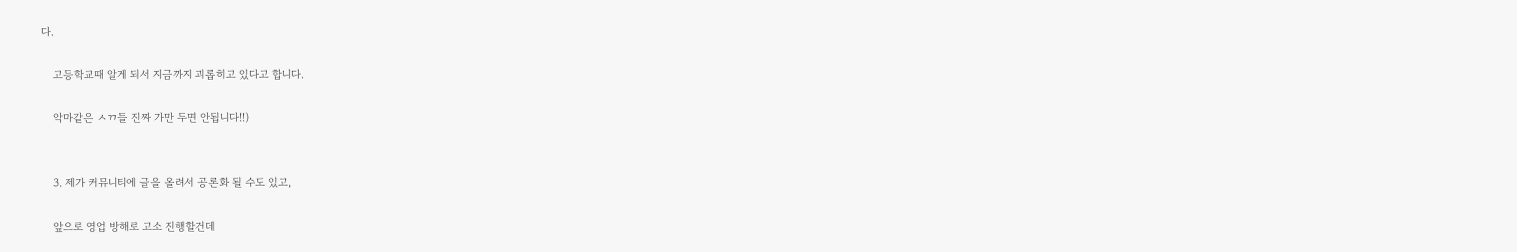다.

    고등학교때 알게 되서 지금까지 괴롭히고 있다고 합니다.

    악마같은 ㅅㄲ들 진짜 가만 두면 안됩니다!!)


    3. 제가 커뮤니티에 글을 올려서 공론화 될 수도 있고,

    앞으로 영업 방해로 고소 진행할건데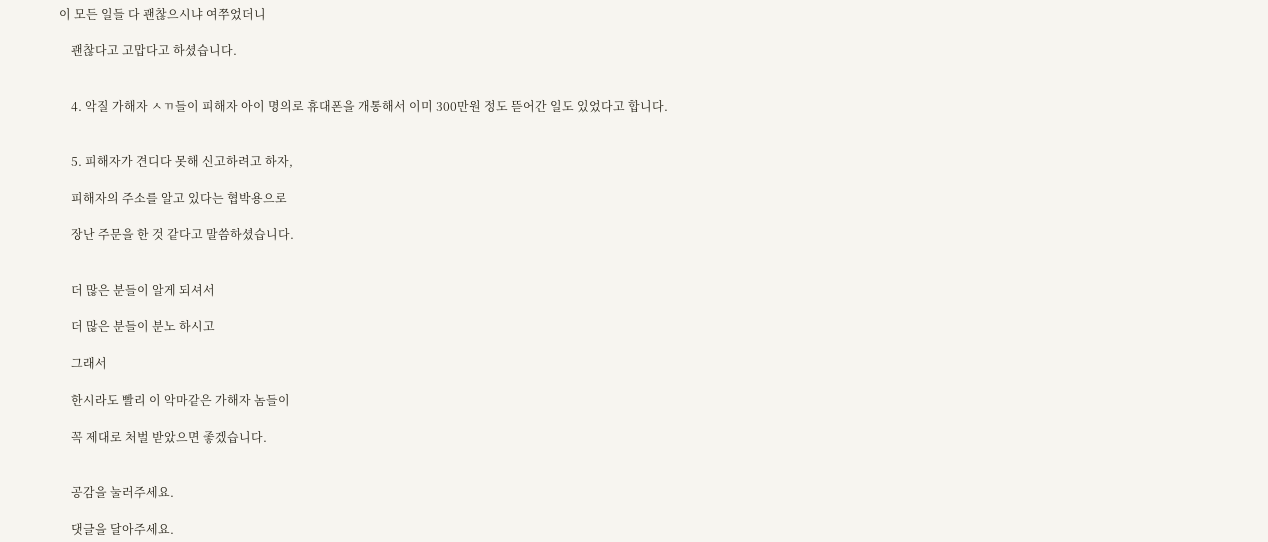이 모든 일들 다 괜찮으시냐 여쭈었더니

    괜찮다고 고맙다고 하셨습니다.


    4. 악질 가해자 ㅅㄲ들이 피해자 아이 명의로 휴대폰을 개통해서 이미 300만원 정도 뜯어간 일도 있었다고 합니다.


    5. 피해자가 견디다 못해 신고하려고 하자,

    피해자의 주소를 알고 있다는 협박용으로

    장난 주문을 한 것 같다고 말씀하셨습니다.


    더 많은 분들이 알게 되셔서

    더 많은 분들이 분노 하시고

    그래서

    한시라도 빨리 이 악마같은 가해자 놈들이

    꼭 제대로 처벌 받았으면 좋겠습니다.


    공감을 눌러주세요.

    댓글을 달아주세요.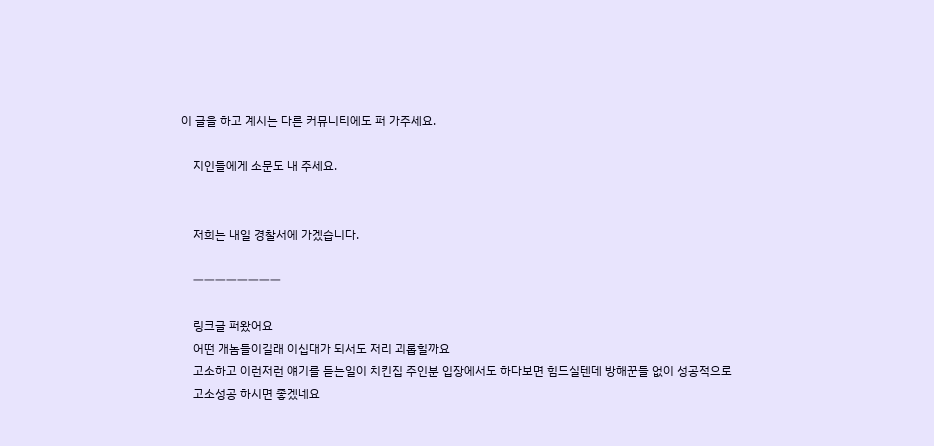이 글을 하고 계시는 다른 커뮤니티에도 퍼 가주세요.

    지인들에게 소문도 내 주세요.


    저희는 내일 경찰서에 가겠습니다.

    ㅡㅡㅡㅡㅡㅡㅡㅡ

    링크글 퍼왔어요
    어떤 개놈들이길래 이십대가 되서도 저리 괴롭힐까요
    고소하고 이런저런 얘기를 듣는일이 치킨집 주인분 입장에서도 하다보면 힘드실텐데 방해꾼들 없이 성공적으로
    고소성공 하시면 좋겠네요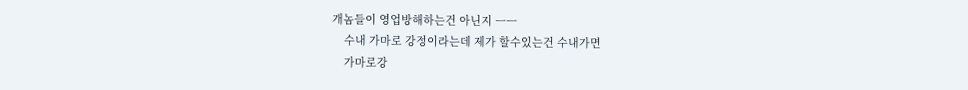개놈들이 영업방해하는건 아닌지 ㅡㅡ
    수내 가마로 강정이라는데 제가 할수있는건 수내가면
    가마로강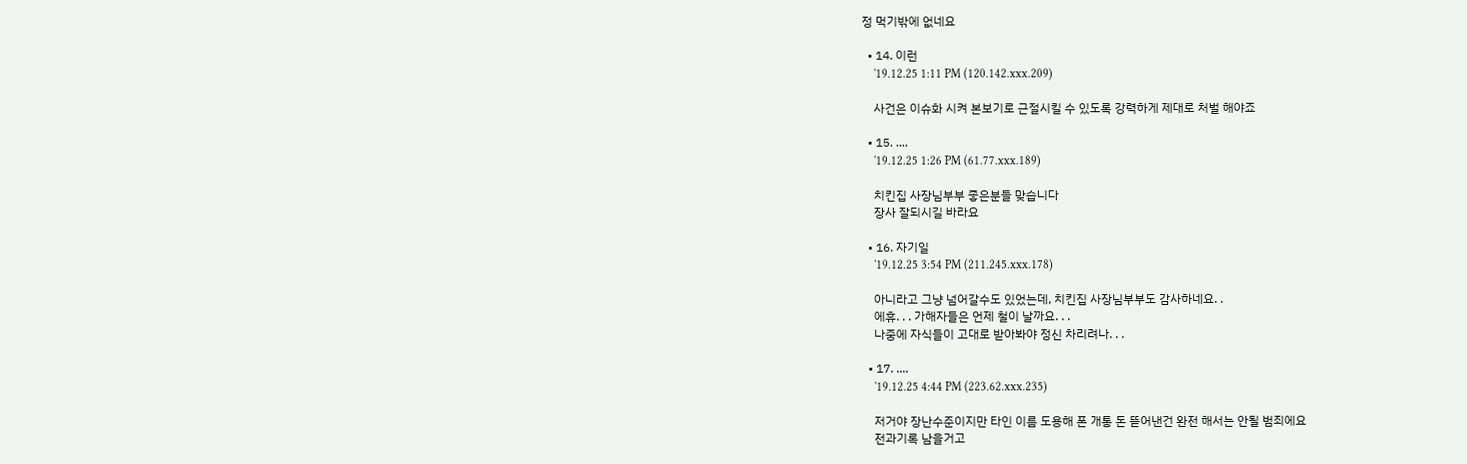정 먹기밖에 없네요

  • 14. 이런
    '19.12.25 1:11 PM (120.142.xxx.209)

    사건은 이슈화 시켜 본보기로 근절시킬 수 있도록 강력하게 제대로 처벌 해야죠

  • 15. ....
    '19.12.25 1:26 PM (61.77.xxx.189)

    치킨집 사장님부부 좋은분들 맞습니다
    장사 잘되시길 바라요

  • 16. 자기일
    '19.12.25 3:54 PM (211.245.xxx.178)

    아니라고 그냥 넘어갈수도 있었는데, 치킨집 사장님부부도 감사하네요. .
    에휴. . . 가해자들은 언제 철이 날까요. . .
    나중에 자식들이 고대로 받아봐야 정신 차리려나. . .

  • 17. ....
    '19.12.25 4:44 PM (223.62.xxx.235)

    저거야 장난수준이지만 타인 이름 도용해 폰 개통 돈 뜯어낸건 완전 해서는 안될 범죄에요
    전과기록 남을거고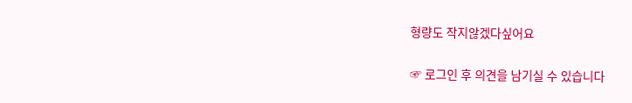형량도 작지않겠다싶어요

☞ 로그인 후 의견을 남기실 수 있습니다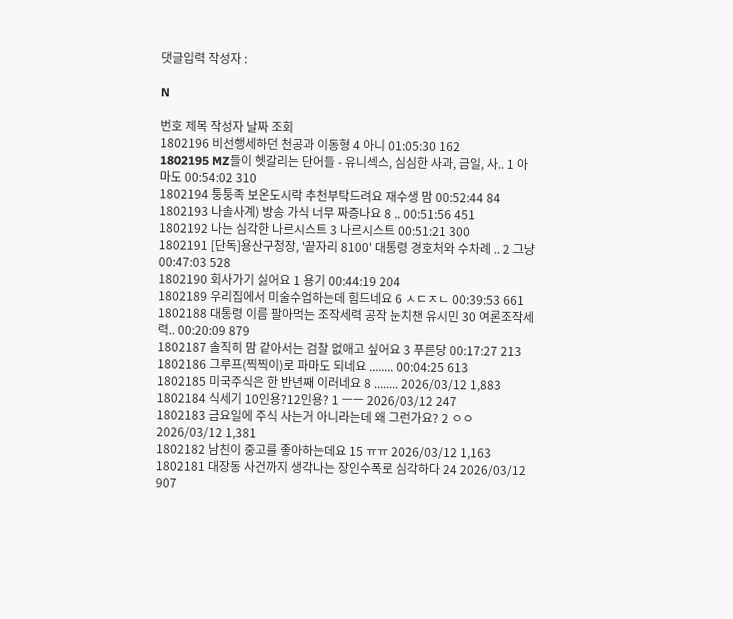댓글입력 작성자 :

N

번호 제목 작성자 날짜 조회
1802196 비선행세하던 천공과 이동형 4 아니 01:05:30 162
1802195 MZ들이 헷갈리는 단어들 - 유니섹스, 심심한 사과, 금일, 사.. 1 아마도 00:54:02 310
1802194 퉁퉁족 보온도시락 추천부탁드려요 재수생 맘 00:52:44 84
1802193 나솔사계) 방송 가식 너무 짜증나요 8 .. 00:51:56 451
1802192 나는 심각한 나르시스트 3 나르시스트 00:51:21 300
1802191 [단독]용산구청장, '끝자리 8100' 대통령 경호처와 수차례 .. 2 그냥 00:47:03 528
1802190 회사가기 싫어요 1 용기 00:44:19 204
1802189 우리집에서 미술수업하는데 힘드네요 6 ㅅㄷㅈㄴ 00:39:53 661
1802188 대통령 이름 팔아먹는 조작세력 공작 눈치챈 유시민 30 여론조작세력.. 00:20:09 879
1802187 솔직히 맘 같아서는 검찰 없애고 싶어요 3 푸른당 00:17:27 213
1802186 그루프(찍찍이)로 파마도 되네요 ........ 00:04:25 613
1802185 미국주식은 한 반년째 이러네요 8 ........ 2026/03/12 1,883
1802184 식세기 10인용?12인용? 1 ㅡㅡ 2026/03/12 247
1802183 금요일에 주식 사는거 아니라는데 왜 그런가요? 2 ㅇㅇ 2026/03/12 1,381
1802182 남친이 중고를 좋아하는데요 15 ㅠㅠ 2026/03/12 1,163
1802181 대장동 사건까지 생각나는 장인수폭로 심각하다 24 2026/03/12 907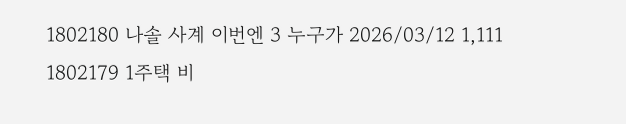1802180 나솔 사계 이번엔 3 누구가 2026/03/12 1,111
1802179 1주택 비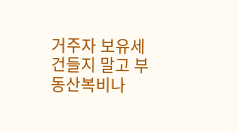거주자 보유세 건들지 말고 부동산복비나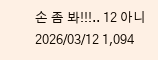손 좀 봐!!!.. 12 아니 2026/03/12 1,094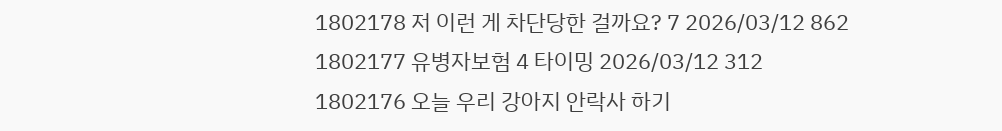1802178 저 이런 게 차단당한 걸까요? 7 2026/03/12 862
1802177 유병자보험 4 타이밍 2026/03/12 312
1802176 오늘 우리 강아지 안락사 하기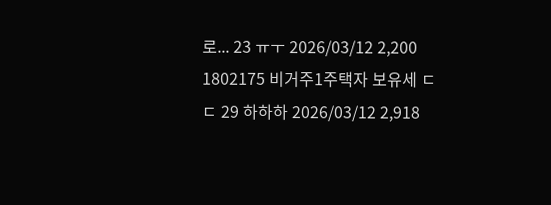로... 23 ㅠㅜ 2026/03/12 2,200
1802175 비거주1주택자 보유세 ㄷㄷ 29 하하하 2026/03/12 2,918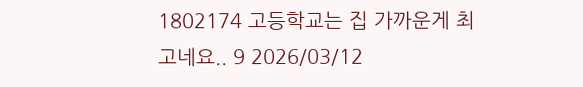1802174 고등학교는 집 가까운게 최고네요.. 9 2026/03/12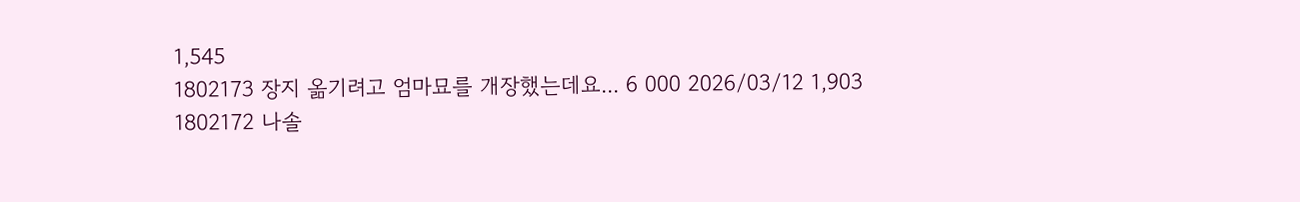1,545
1802173 장지 옮기려고 엄마묘를 개장했는데요... 6 000 2026/03/12 1,903
1802172 나솔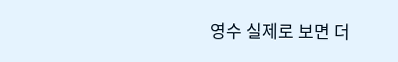영수 실제로 보면 더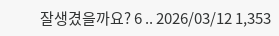잘생겼을까요? 6 .. 2026/03/12 1,353